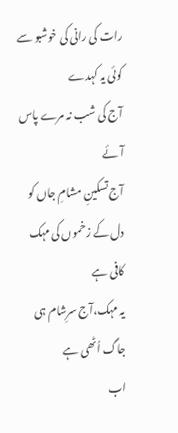رات کی رانی کی خوشبو سے کوئی یہ کہدے
آج کی شب نہ مرے پاس آئے
آج تسکینِ مشامِ جاں کو
دل کے زخموں کی مہک کافی ہے
یہ مہک،آج سرِشام ہی جاگ اُٹھی ہے
اب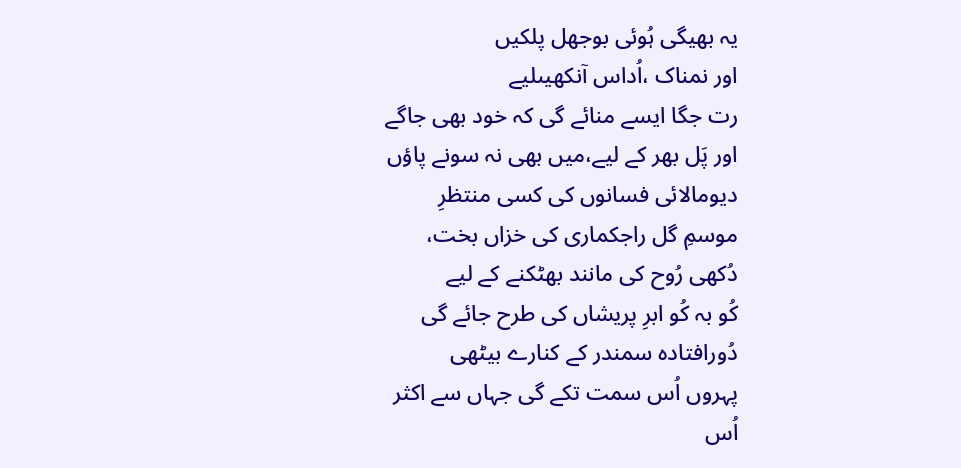یہ بھیگی ہُوئی بوجھل پلکیں
اور نمناک ،اُداس آنکھیںلیے
رت جگا ایسے منائے گی کہ خود بھی جاگے
اور پَل بھر کے لیے،میں بھی نہ سونے پاؤں
دیومالائی فسانوں کی کسی منتظرِ
موسمِ گل راجکماری کی خزاں بخت،
دُکھی رُوح کی مانند بھٹکنے کے لیے
کُو بہ کُو ابرِ پریشاں کی طرح جائے گی
دُورافتادہ سمندر کے کنارے بیٹھی
پہروں اُس سمت تکے گی جہاں سے اکثر
اُس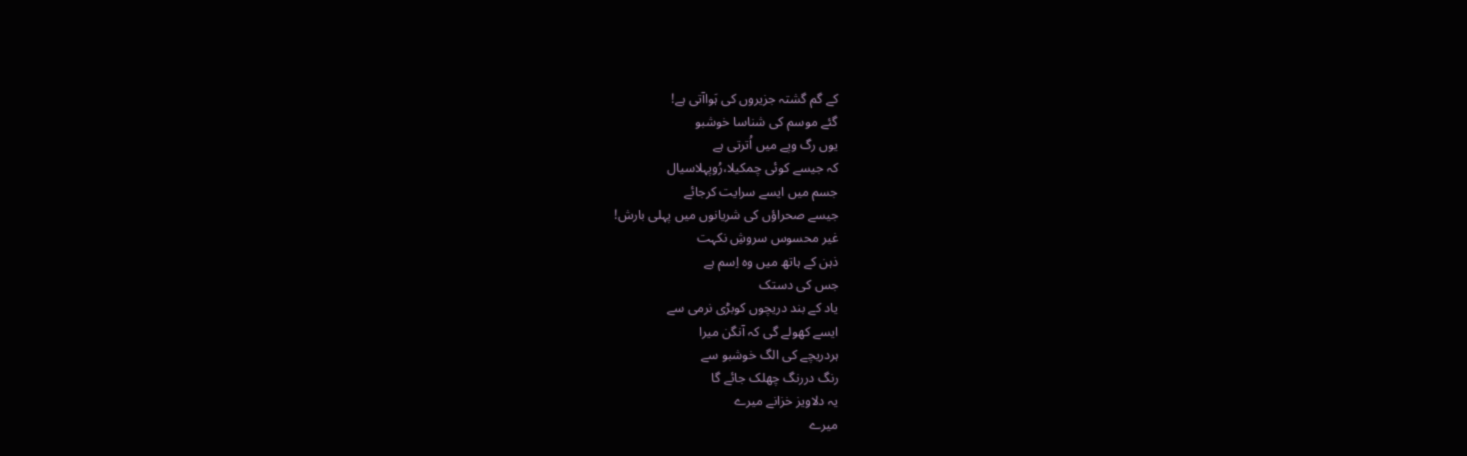کے گم گشتہ جزیروں کی ہَواآتی ہے!
گئے موسم کی شناسا خوشبو
یوں رگ وپے میں اُترتی ہے
کہ جیسے کوئی چمکیلا،رُوپہلاسیال
جسم میں ایسے سرایت کرجائے
جیسے صحراؤں کی شریانوں میں پہلی بارش!
غیر محسوس سروشِ نکہت
ذہن کے ہاتھ میں وہ اِسم ہے
جس کی دستک
یاد کے بند دریچوں کوبڑی نرمی سے
ایسے کھولے گی کہ آنگن میرا
ہردریچے کی الگ خوشبو سے
رنگ دررنگ چھلک جائے گا
یہ دلاویز خزانے میرے
میرے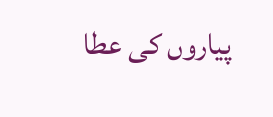پیاروں کی عطا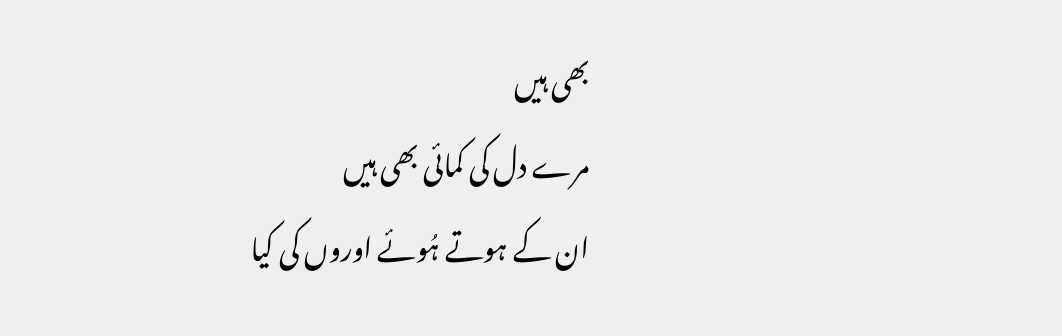بھی ہیں
مرے دل کی کمائی بھی ہیں
ان کے ہوتے ہُوئے اوروں کی کیا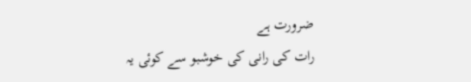ضرورت ہے
رات کی رانی کی خوشبو سے کوئی یہ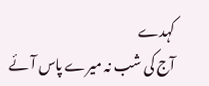کہدے
آج کی شب نہ میرے پاس آئے